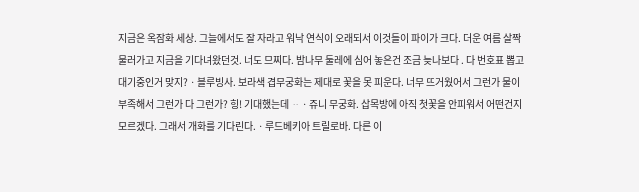지금은 옥잠화 세상. 그늘에서도 잘 자라고 워낙 연식이 오래되서 이것들이 파이가 크다. 더운 여름 살짝 물러가고 지금을 기다녀왔던것. 너도 므찌다. 밤나무 둘레에 심어 놓은건 조금 늦나보다 . 다 번호표 뽑고 대기중인거 맞지?ㆍ블루빙사. 보라색 겹무궁화는 제대로 꽃을 못 피운다. 너무 뜨거웠어서 그런가 물이 부족해서 그런가 다 그런가? 힝! 기대했는데 ᆢㆍ쥬니 무궁화. 삽목방에 아직 첫꽃을 안피워서 어떤건지 모르겠다. 그래서 개화를 기다린다.ㆍ루드베키아 트릴로바. 다른 이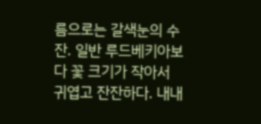름으로는 갈색눈의 수잔. 일반 루드베키아보다 꽃 크기가 작아서 귀엽고 잔잔하다. 내내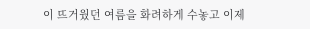이 뜨거웠던 여름을 화려하게 수놓고 이제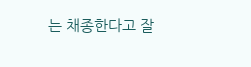는 채종한다고 잘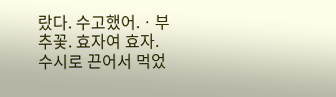랐다. 수고했어.ㆍ부추꽃. 효자여 효자. 수시로 끈어서 먹었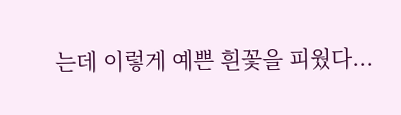는데 이렇게 예쁜 흰꽃을 피웠다...